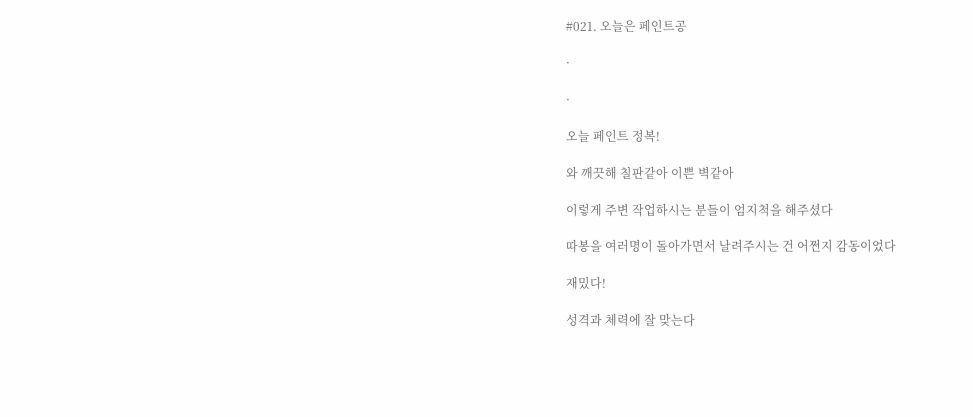#021. 오늘은 페인트공

·

·

오늘 페인트 정복!

와 깨끗해 칠판같아 이쁜 벽같아

이렇게 주변 작업하시는 분들이 엄지척을 해주셨다

따봉을 여러명이 돌아가면서 날려주시는 건 어쩐지 감동이었다

재밌다!

성격과 체력에 잘 맞는다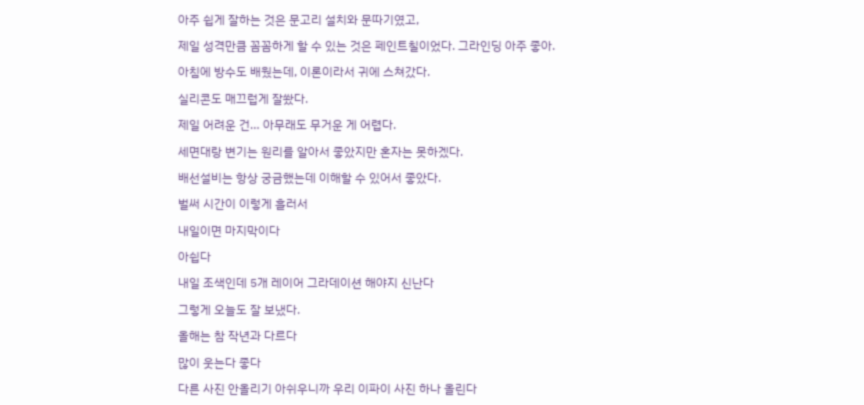아주 쉽게 잘하는 것은 문고리 설치와 문따기였고,

제일 성격만큼 꼼꼼하게 할 수 있는 것은 페인트칠이었다. 그라인딩 아주 좋아.

아침에 방수도 배웠는데, 이론이라서 귀에 스쳐갔다.

실리콘도 매끄럽게 잘쐈다.

제일 어려운 건… 아무래도 무거운 게 어렵다.

세면대랑 변기는 원리를 알아서 좋았지만 혼자는 못하겠다.

배선설비는 항상 궁금했는데 이해할 수 있어서 좋았다.

벌써 시간이 이렇게 흘러서

내일이면 마지막이다

아쉽다

내일 조색인데 5개 레이어 그라데이션 해야지 신난다

그렇게 오늘도 잘 보냈다.

올해는 참 작년과 다르다

많이 웃는다 좋다

다른 사진 안올리기 아쉬우니까 우리 이파이 사진 하나 올린다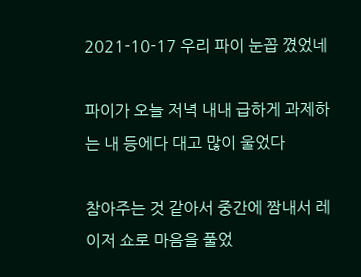2021-10-17 우리 파이 눈꼽 꼈었네

파이가 오늘 저녁 내내 급하게 과제하는 내 등에다 대고 많이 울었다

참아주는 것 같아서 중간에 짬내서 레이저 쇼로 마음을 풀었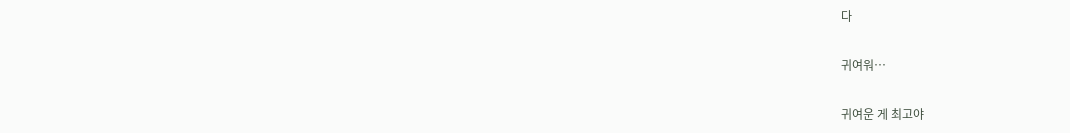다

귀여워…

귀여운 게 최고야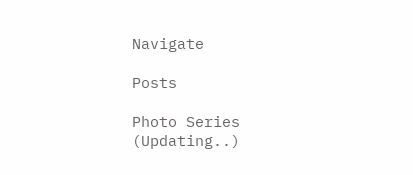Navigate

Posts

Photo Series (Updating..)